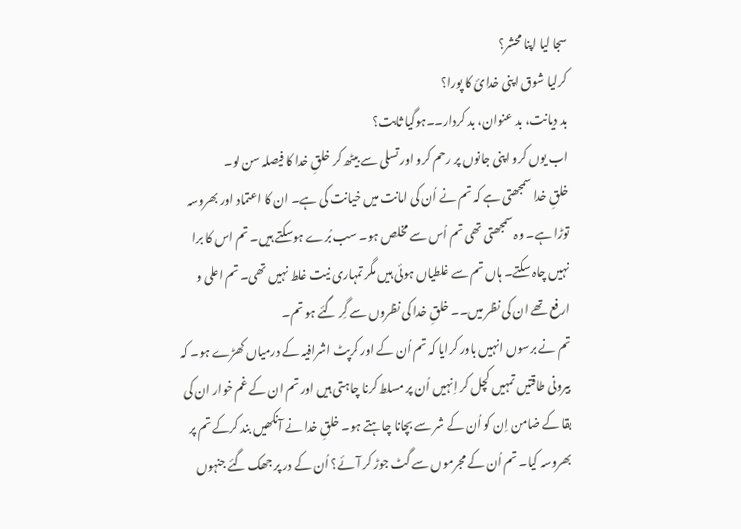سجا لیا اپنا محشر؟
کرلیا شوق اپنی خدائ کا پورا؟
بد دیانت، بد عنوان، بد کردار۔۔ہوگیا ثابت؟
اب یوں کرو اپنی جانوں پر رحم کرو اور تسلی سے بیٹھ کر خلقِ خدا کا فیصلہ سن لو۔
خلقِ خدا سمجھتی ہے کہ تم نے اُن کی امانت میں خیانت کی ہے۔ ان کا اعتماد اور بھروسہ توڑا ہے۔ وہ سمجھتی تھی تم اُس سے مخلص ہو۔ سب بُرے ہوسکتے ہیں۔ تم اس کا برا نہیں چاہ سکتے۔ ہاں تم سے غلطیاں ہوئی ہیں مگر تمہاری نیت غلط نہیں تھی۔ تم اعلی و ارفع تھے ان کی نظر میں۔۔ خلقِ خدا کی نظروں سے گِر گئے ہو تم۔
تم نے برسوں انہیں باور کرایا کہ تم اُن کے اور کرپٹ اشرافیہ کے درمیاں کھڑے ہو۔ کہ بیرونی طاقتیں تمہیں کچل کر اِنہیں اُن پر مسلط کرنا چاہتی ہیں اور تم ان کے غم خوار ان کی بقا کے ضامن اِن کو اُن کے شر سے بچانا چاہتے ہو۔ خلقِ خدا نے آنکھیں بند کرکے تم پر بھروسہ کیا۔ تم اُن کے مجرموں سے گٹ جوڑ کر آئے؟ اُن کے در پر جھک گئے جنہوں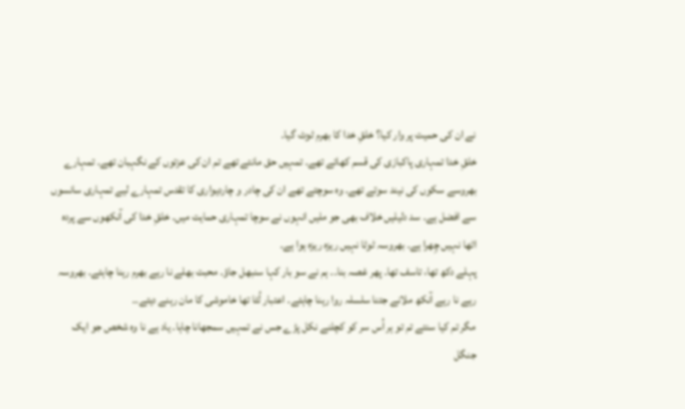نے ان کی حمیت پر وار کیا؟ خلقِ خدا کا بھرم ٹوٹ گیا۔
خلقِ خدا تمہاری پاکبازی کی قسم کھاتے تھے۔ تمہیں حق مانتے تھے تم ان کی عزتوں کے نگہبان تھے۔ تمہارے بھروسے سکوں کی نیند سوتے تھے۔ وہ سوچتے تھے ان کی چادر و چاردیواری کا تقدس تمہارے لیے تمہاری سانسوں سے افضل ہے۔ سد دلیلیں خلاف بھی جو ملیں انہوں نے سوچا تمہاری حمایت میں۔ خلقِ خدا کی آنکھوں سے پردہ اٹھا نہیں چِھرا ہے۔ بھروسہ ٹوٹا نہیں ریزہ ریزہ ہوا ہے۔
پہلے دکھ تھا، تاسف تھا۔ پھر غصہ بنا۔۔ ہم نے سو بار کہا سنبھل جاؤ۔ محبت بھلے نا رہے بھرم رہنا چاہئے۔ بھروسہ رہے نا رہے آنکھ ملانے جتنا سلسلہ روا رہنا چاہئے۔ اعتبار لُٹا تھا خاموشی کا مان رہنے دیتے۔۔
مگر تم کیا سنتے تم تو ہر اُس سر کو کچلنے نکل پڑے جس نے تمہیں سمجھانا چاہا۔ یاد ہے نا وہ شخص جو ایک جنگل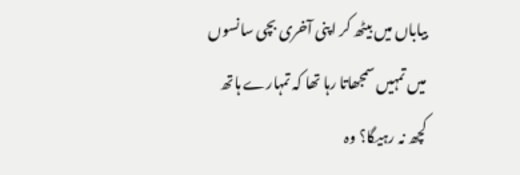بیاباں میں بیٹھ کر اپنی آخری بچی سانسوں میں تمہیں سمجھاتا رہا تھا کہ تمہارے ہاتھ کچھ نہ رہیگا؟ وہ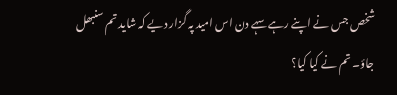شخص جس نے اپنے رہے سہے دن اس امید پہ گزار دیے کہ شاید تم سنبھل جاؤ۔ تم نے کیا کیا؟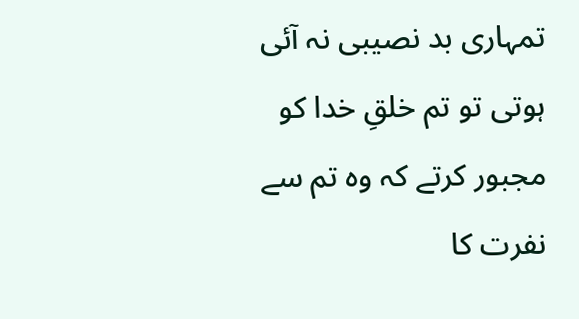تمہاری بد نصیبی نہ آئی ہوتی تو تم خلقِ خدا کو مجبور کرتے کہ وہ تم سے نفرت کا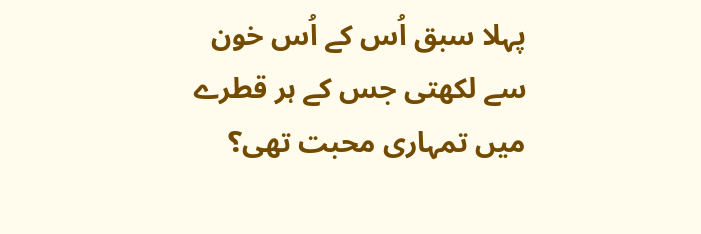پہلا سبق اُس کے اُس خون سے لکھتی جس کے ہر قطرے میں تمہاری محبت تھی؟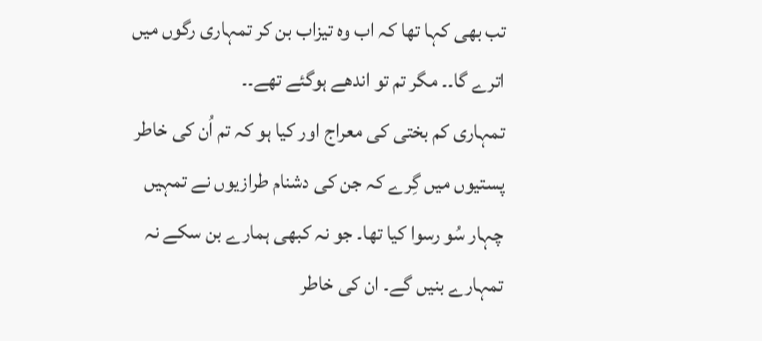تب بھی کہا تھا کہ اب وہ تیزاب بن کر تمہاری رگوں میں اترے گا۔۔ مگر تم تو اندھے ہوگئے تھے۔۔
تمہاری کم بختی کی معراج اور کیا ہو کہ تم اُن کی خاطر پستیوں میں گِرے کہ جن کی دشنام طرازیوں نے تمہیں چہار سُو رسوا کیا تھا۔ جو نہ کبھی ہمارے بن سکے نہ تمہارے بنیں گے۔ ان کی خاطر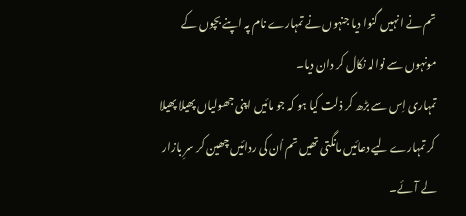تم نے انہیں گنوا دیا جنہوں نے تمہارے نام پہ اپنے بچوں کے مونہوں سے نوالہ نکال کر دان دیا۔
تمہاری اِس سے بڑھ کر ذلت کیا ہو کہ جو مائیں اپنی جھولیاں پھیلا پھیلا کر تمہارے لیے دعائیں مانگتی تھیں تم اُن کی ردائیں چھین کر سرِ بازار لے آئے۔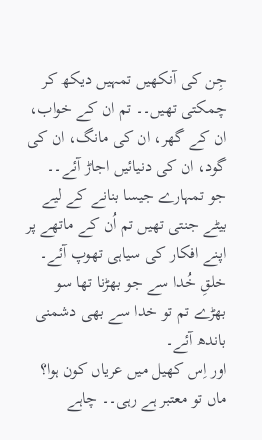جِن کی آنکھیں تمہیں دیکھ کر چمکتی تھیں۔۔ تم ان کے خواب، ان کے گھر، ان کی مانگ، ان کی گود، ان کی دنیائیں اجاڑ آئے۔۔
جو تمہارے جیسا بنانے کے لیے بیٹے جنتی تھیں تم اُن کے ماتھے پر اپنے افکار کی سیاہی تھوپ آئے۔ خلقِ خُدا سے جو بھڑنا تھا سو بھڑے تم تو خدا سے بھی دشمنی باندھ آئے۔
اور اِس کھیل میں عریاں کون ہوا؟ ماں تو معتبر ہے رہی۔۔ چاہے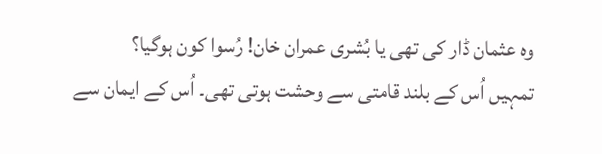وہ عثمان ڈار کی تھی یا بُشری عمران خان! رُسوا کون ہوگیا؟
تمہیں اُس کے بلند قامتی سے وحشت ہوتی تھی۔ اُس کے ایمان سے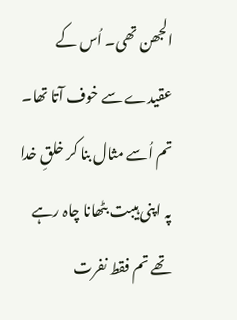الجھن تھی۔ اُس کے عقیدے سے خوف آتا تھا۔
تم اُسے مثال بنا کر خلقِ خدا پہ اپنی ہیبت بٹھانا چاہ رہے تھے تم فقط نفرت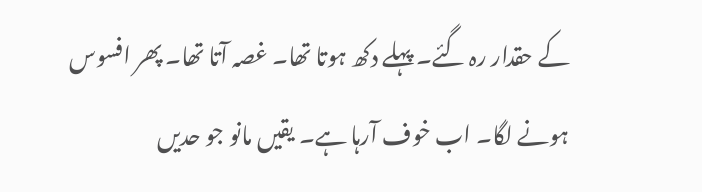کے حقدار رہ گئے۔ پہلے دکھ ہوتا تھا۔ غصہ آتا تھا۔ پھر افسوس ہونے لگا۔ اب خوف آرہا ہے۔ یقیں مانو جو حدیں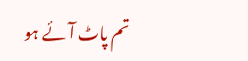تم پاٹ آئے ہو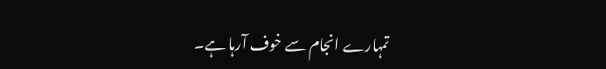تمہارے انجام سے خوف آرہا ہے۔